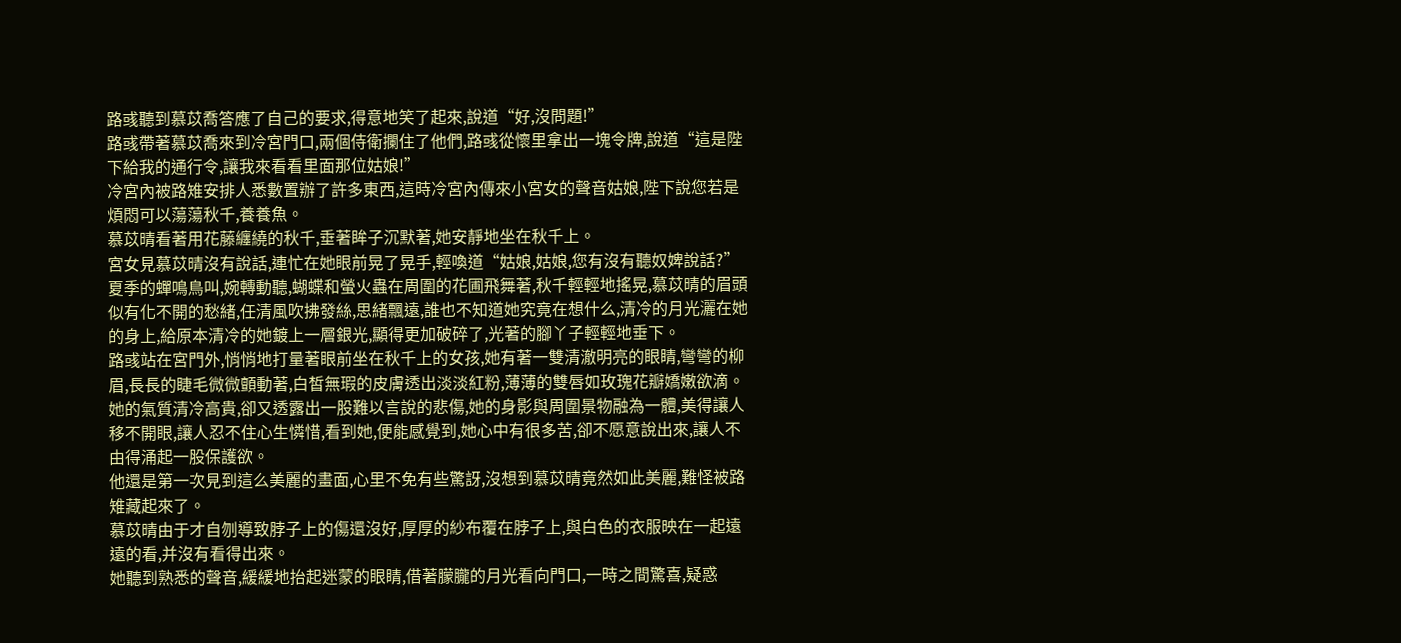路彧聽到慕苡喬答應了自己的要求,得意地笑了起來,說道“好,沒問題!”
路彧帶著慕苡喬來到冷宮門口,兩個侍衛攔住了他們,路彧從懷里拿出一塊令牌,說道“這是陛下給我的通行令,讓我來看看里面那位姑娘!”
冷宮內被路雉安排人悉數置辦了許多東西,這時冷宮內傳來小宮女的聲音姑娘,陛下說您若是煩悶可以蕩蕩秋千,養養魚。
慕苡晴看著用花藤纏繞的秋千,垂著眸子沉默著,她安靜地坐在秋千上。
宮女見慕苡晴沒有說話,連忙在她眼前晃了晃手,輕喚道“姑娘,姑娘,您有沒有聽奴婢說話?”
夏季的蟬鳴鳥叫,婉轉動聽,蝴蝶和螢火蟲在周圍的花圃飛舞著,秋千輕輕地搖晃,慕苡晴的眉頭似有化不開的愁緒,任清風吹拂發絲,思緒飄遠,誰也不知道她究竟在想什么,清冷的月光灑在她的身上,給原本清冷的她鍍上一層銀光,顯得更加破碎了,光著的腳丫子輕輕地垂下。
路彧站在宮門外,悄悄地打量著眼前坐在秋千上的女孩,她有著一雙清澈明亮的眼睛,彎彎的柳眉,長長的睫毛微微顫動著,白皙無瑕的皮膚透出淡淡紅粉,薄薄的雙唇如玫瑰花瓣嬌嫩欲滴。
她的氣質清冷高貴,卻又透露出一股難以言說的悲傷,她的身影與周圍景物融為一體,美得讓人移不開眼,讓人忍不住心生憐惜,看到她,便能感覺到,她心中有很多苦,卻不愿意說出來,讓人不由得涌起一股保護欲。
他還是第一次見到這么美麗的畫面,心里不免有些驚訝,沒想到慕苡晴竟然如此美麗,難怪被路雉藏起來了。
慕苡晴由于才自刎導致脖子上的傷還沒好,厚厚的紗布覆在脖子上,與白色的衣服映在一起遠遠的看,并沒有看得出來。
她聽到熟悉的聲音,緩緩地抬起迷蒙的眼睛,借著朦朧的月光看向門口,一時之間驚喜,疑惑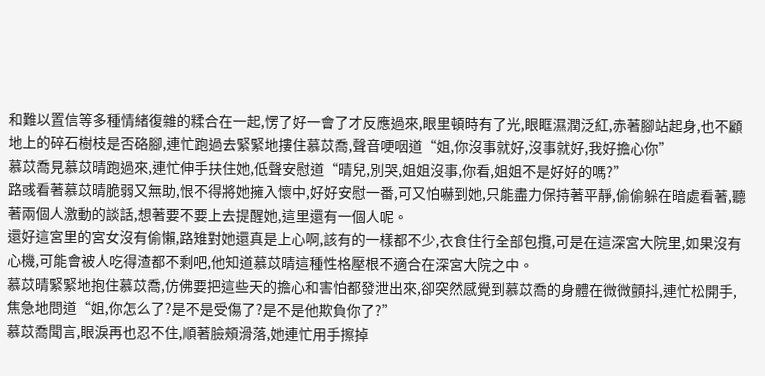和難以置信等多種情緒復雜的糅合在一起,愣了好一會了才反應過來,眼里頓時有了光,眼眶濕潤泛紅,赤著腳站起身,也不顧地上的碎石樹枝是否硌腳,連忙跑過去緊緊地摟住慕苡喬,聲音哽咽道“姐,你沒事就好,沒事就好,我好擔心你”
慕苡喬見慕苡晴跑過來,連忙伸手扶住她,低聲安慰道“晴兒,別哭,姐姐沒事,你看,姐姐不是好好的嗎?”
路彧看著慕苡晴脆弱又無助,恨不得將她擁入懷中,好好安慰一番,可又怕嚇到她,只能盡力保持著平靜,偷偷躲在暗處看著,聽著兩個人激動的談話,想著要不要上去提醒她,這里還有一個人呢。
還好這宮里的宮女沒有偷懶,路雉對她還真是上心啊,該有的一樣都不少,衣食住行全部包攬,可是在這深宮大院里,如果沒有心機,可能會被人吃得渣都不剩吧,他知道慕苡晴這種性格壓根不適合在深宮大院之中。
慕苡晴緊緊地抱住慕苡喬,仿佛要把這些天的擔心和害怕都發泄出來,卻突然感覺到慕苡喬的身體在微微顫抖,連忙松開手,焦急地問道“姐,你怎么了?是不是受傷了?是不是他欺負你了?”
慕苡喬聞言,眼淚再也忍不住,順著臉頰滑落,她連忙用手擦掉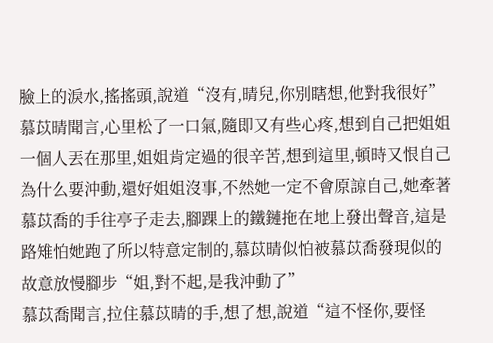臉上的淚水,搖搖頭,說道“沒有,晴兒,你別瞎想,他對我很好”
慕苡晴聞言,心里松了一口氣,隨即又有些心疼,想到自己把姐姐一個人丟在那里,姐姐肯定過的很辛苦,想到這里,頓時又恨自己為什么要沖動,還好姐姐沒事,不然她一定不會原諒自己,她牽著慕苡喬的手往亭子走去,腳踝上的鐵鏈拖在地上發出聲音,這是路雉怕她跑了所以特意定制的,慕苡晴似怕被慕苡喬發現似的故意放慢腳步“姐,對不起,是我沖動了”
慕苡喬聞言,拉住慕苡晴的手,想了想,說道“這不怪你,要怪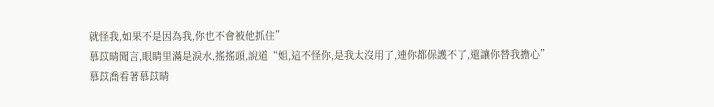就怪我,如果不是因為我,你也不會被他抓住”
慕苡晴聞言,眼睛里滿是淚水,搖搖頭,說道“姐,這不怪你,是我太沒用了,連你都保護不了,還讓你替我擔心”
慕苡喬看著慕苡晴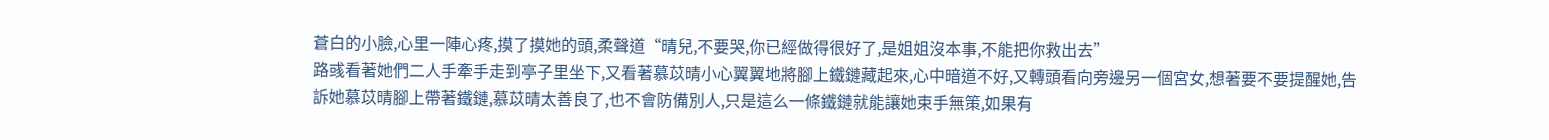蒼白的小臉,心里一陣心疼,摸了摸她的頭,柔聲道“晴兒,不要哭,你已經做得很好了,是姐姐沒本事,不能把你救出去”
路彧看著她們二人手牽手走到亭子里坐下,又看著慕苡晴小心翼翼地將腳上鐵鏈藏起來,心中暗道不好,又轉頭看向旁邊另一個宮女,想著要不要提醒她,告訴她慕苡晴腳上帶著鐵鏈,慕苡晴太善良了,也不會防備別人,只是這么一條鐵鏈就能讓她束手無策,如果有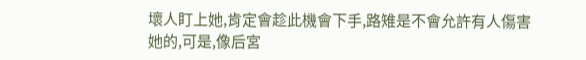壞人盯上她,肯定會趁此機會下手,路雉是不會允許有人傷害她的,可是,像后宮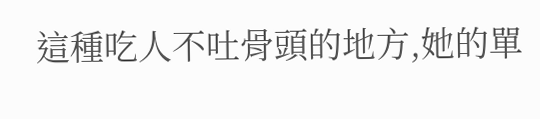這種吃人不吐骨頭的地方,她的單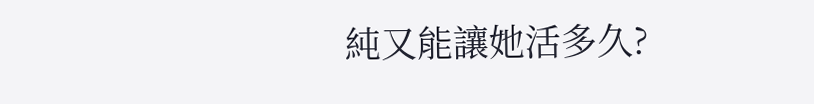純又能讓她活多久?